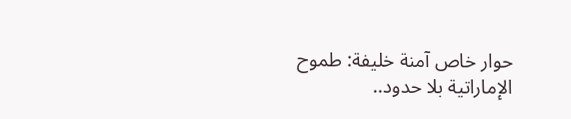حوار خاص آمنة خليفة: طموح الإماراتية بلا حدود..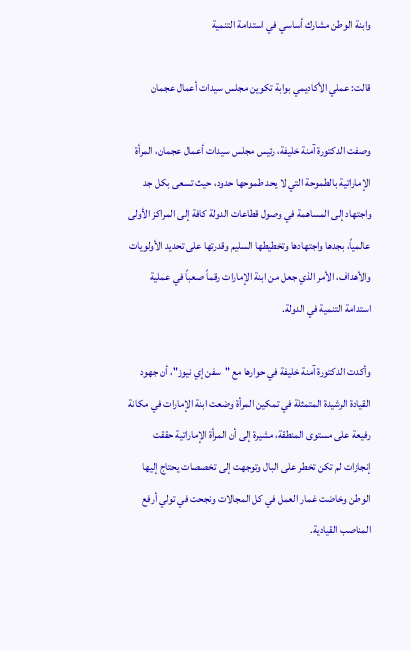وابنة الوطن مشارك أساسي في استدامة التنمية

قالت: عملي الأكاديمي بوابة تكوين مجلس سيدات أعمال عجمان

وصفت الدكتورة آمنة خليفة، رئيس مجلس سيدات أعمال عجمان، المرأة الإماراتية بالطموحة التي لا يحد طموحها حدود، حيث تسعى بكل جد واجتهاد إلى المساهمة في وصول قطاعات الدولة كافة إلى المراكز الأولى عالمياً، بجدها واجتهادها وتخطيطها السليم وقدرتها على تحديد الأولويات والأهداف، الأمر الذي جعل من ابنة الإمارات رقماً صعباً في عملية استدامة التنمية في الدولة.

وأكدت الدكتورة آمنة خليفة في حوارها مع "سفن إي نيوز"، أن جهود القيادة الرشيدة المتمثلة في تمكين المرأة وضعت ابنة الإمارات في مكانة رفيعة على مستوى المنطقة، مشيرة إلى أن المرأة الإماراتية حققت إنجازات لم تكن تخطر على البال وتوجهت إلى تخصصات يحتاج إليها الوطن وخاضت غمار العمل في كل المجالات ونجحت في تولي أرفع المناصب القيادية.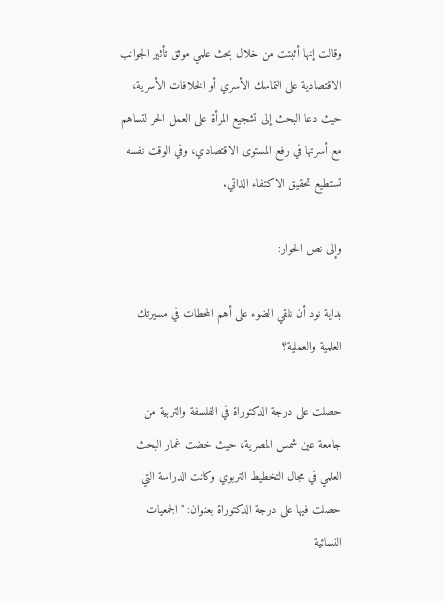وقالت إنها أثبتت من خلال بحث علمي موثق تأثير الجوانب الاقتصادية على التماسك الأسري أو الخلافات الأسرية، حيث دعا البحث إلى تشجيع المرأة على العمل الحر لتساهم مع أسرتها في رفع المستوى الاقتصادي، وفي الوقت نفسه تستطيع تحقيق الاكتفاء الذاتي.

وإلى نص الحوار:

بداية نود أن نلقي الضوء على أهم المحطات في مسيرتك العلمية والعملية؟

حصلت على درجة الدكتوراة في الفلسفة والتربية من جامعة عين شمس المصرية، حيث خضت غمار البحث العلمي في مجال التخطيط التربوي وكانت الدراسة التي حصلت فيها على درجة الدكتوراة بعنوان: "الجمعيات النسائية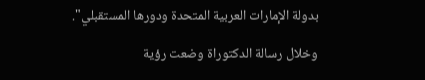بدولة الإمارات العربية المتحدة ودورها المستقبلي".

وخلال رسالة الدكتوراة وضعت رؤية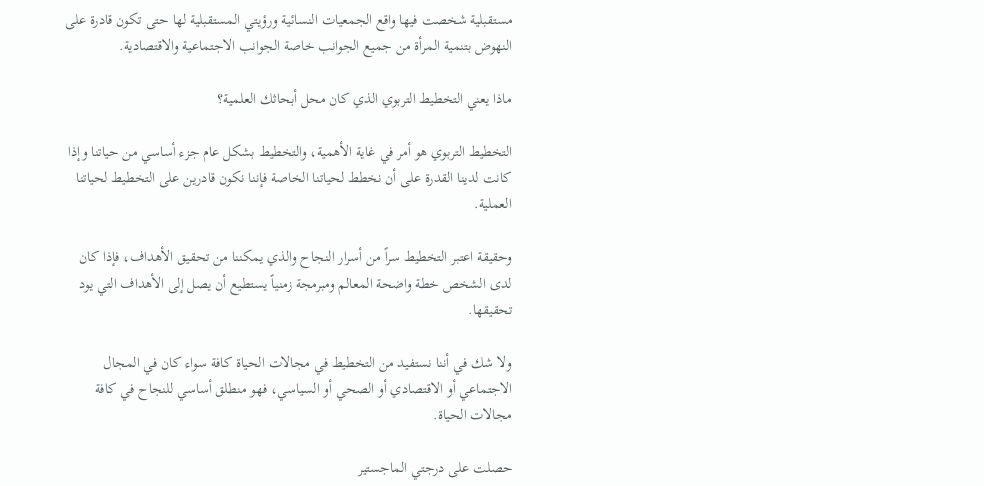مستقبلية شخصت فيها واقع الجمعيات النسائية ورؤيتي المستقبلية لها حتى تكون قادرة على النهوض بتنمية المرأة من جميع الجوانب خاصة الجوانب الاجتماعية والاقتصادية.

ماذا يعني التخطيط التربوي الذي كان محل أبحاثك العلمية؟

التخطيط التربوي هو أمر في غاية الأهمية، والتخطيط بشكل عام جزء أساسي من حياتنا وإذا كانت لدينا القدرة على أن نخطط لحياتنا الخاصة فإننا نكون قادرين على التخطيط لحياتنا العملية.

وحقيقة اعتبر التخطيط سراً من أسرار النجاح والذي يمكننا من تحقيق الأهداف، فإذا كان لدى الشخص خطة واضحة المعالم ومبرمجة زمنياً يستطيع أن يصل إلى الأهداف التي يود تحقيقها.

ولا شك في أننا نستفيد من التخطيط في مجالات الحياة كافة سواء كان في المجال الاجتماعي أو الاقتصادي أو الصحي أو السياسي، فهو منطلق أساسي للنجاح في كافة مجالات الحياة.

حصلت على درجتي الماجستير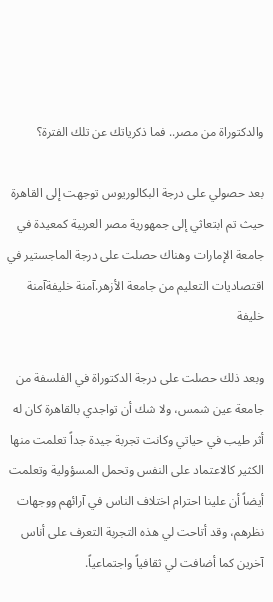والدكتوراة من مصر.. فما ذكرياتك عن تلك الفترة؟

بعد حصولي على درجة البكالوريوس توجهت إلى القاهرة حيث تم ابتعاثي إلى جمهورية مصر العربية كمعيدة في جامعة الإمارات وهناك حصلت على درجة الماجستير في اقتصاديات التعليم من جامعة الأزهر.آمنة خليفةآمنة خليفة

وبعد ذلك حصلت على درجة الدكتوراة في الفلسفة من جامعة عين شمس، ولا شك أن تواجدي بالقاهرة كان له أثر طيب في حياتي وكانت تجربة جيدة جداً تعلمت منها الكثير كالاعتماد على النفس وتحمل المسؤولية وتعلمت أيضاً أن علينا احترام اختلاف الناس في آرائهم ووجهات نظرهم، وقد أتاحت لي هذه التجربة التعرف على أناس آخرين كما أضافت لي ثقافياً واجتماعياً.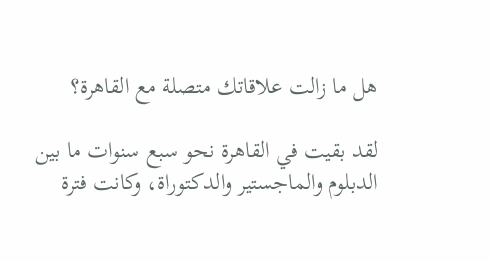هل ما زالت علاقاتك متصلة مع القاهرة؟

لقد بقيت في القاهرة نحو سبع سنوات ما بين الدبلوم والماجستير والدكتوراة، وكانت فترة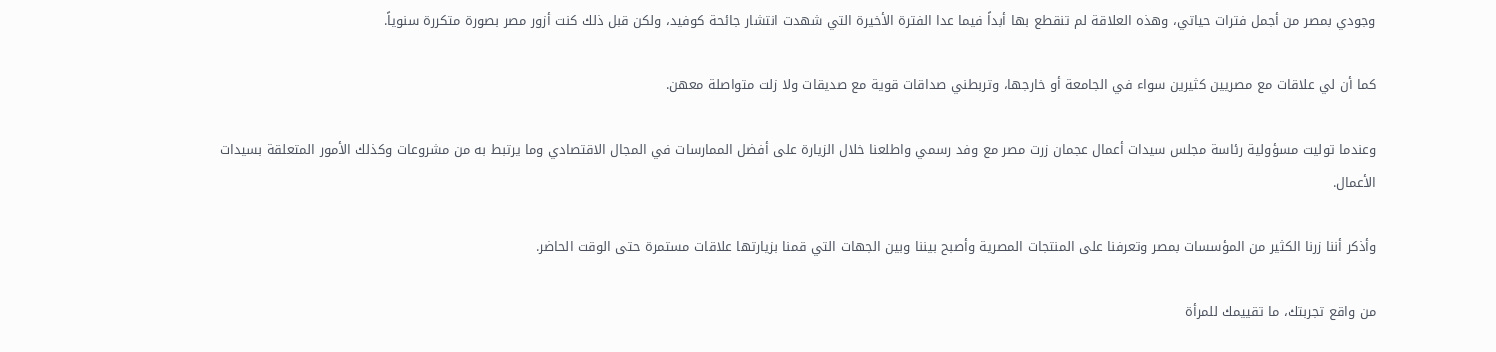وجودي بمصر من أجمل فترات حياتي، وهذه العلاقة لم تنقطع بها أبداً فيما عدا الفترة الأخيرة التي شهدت انتشار جائحة كوفيد، ولكن قبل ذلك كنت أزور مصر بصورة متكررة سنوياً.

كما أن لي علاقات مع مصريين كثيرين سواء في الجامعة أو خارجها، وتربطني صداقات قوية مع صديقات ولا زلت متواصلة معهن.

وعندما توليت مسؤولية رئاسة مجلس سيدات أعمال عجمان زرت مصر مع وفد رسمي واطلعنا خلال الزيارة على أفضل الممارسات في المجال الاقتصادي وما يرتبط به من مشروعات وكذلك الأمور المتعلقة بسيدات الأعمال.

وأذكر أننا زرنا الكثير من المؤسسات بمصر وتعرفنا على المنتجات المصرية وأصبح بيننا وبين الجهات التي قمنا بزيارتها علاقات مستمرة حتى الوقت الحاضر.

من واقع تجربتك، ما تقييمك للمرأة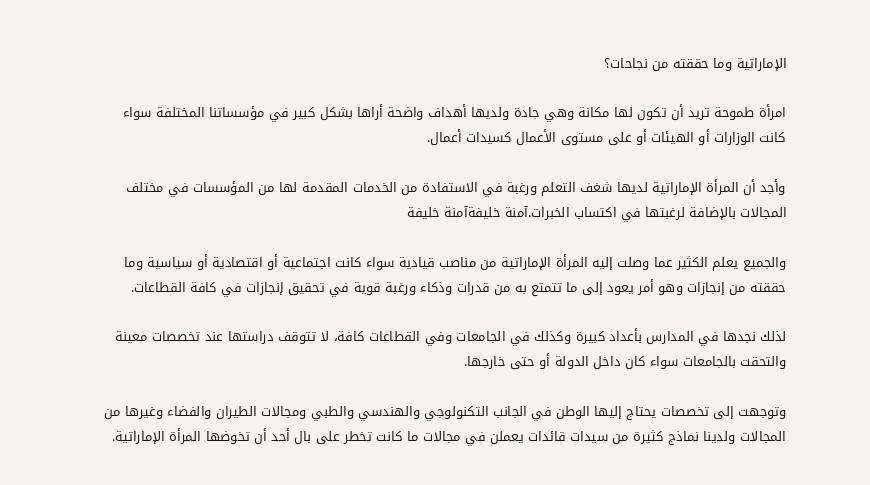الإماراتية وما حققته من نجاحات؟

امرأة طموحة تريد أن تكون لها مكانة وهي جادة ولديها أهداف واضحة أراها بشكل كبير في مؤسساتنا المختلفة سواء كانت الوزارات أو الهيئات أو على مستوى الأعمال كسيدات أعمال.

وأجد أن المرأة الإماراتية لديها شغف التعلم ورغبة في الاستفادة من الخدمات المقدمة لها من المؤسسات في مختلف المجالات بالإضافة لرغبتها في اكتساب الخبرات.آمنة خليفةآمنة خليفة

والجميع يعلم الكثير عما وصلت إليه المرأة الإماراتية من مناصب قيادية سواء كانت اجتماعية أو اقتصادية أو سياسية وما حققته من إنجازات وهو أمر يعود إلى ما تتمتع به من قدرات وذكاء ورغبة قوية في تحقيق إنجازات في كافة القطاعات.

لذلك نجدها في المدارس بأعداد كبيرة وكذلك في الجامعات وفي القطاعات كافة، لا تتوقف دراستها عند تخصصات معينة والتحقت بالجامعات سواء كان داخل الدولة أو حتى خارجها.

وتوجهت إلى تخصصات يحتاج إليها الوطن في الجانب التكنولوجي والهندسي والطبي ومجالات الطيران والفضاء وغيرها من المجالات ولدينا نماذج كثيرة من سيدات قائدات يعملن في مجالات ما كانت تخطر على بال أحد أن تخوضها المرأة الإماراتية.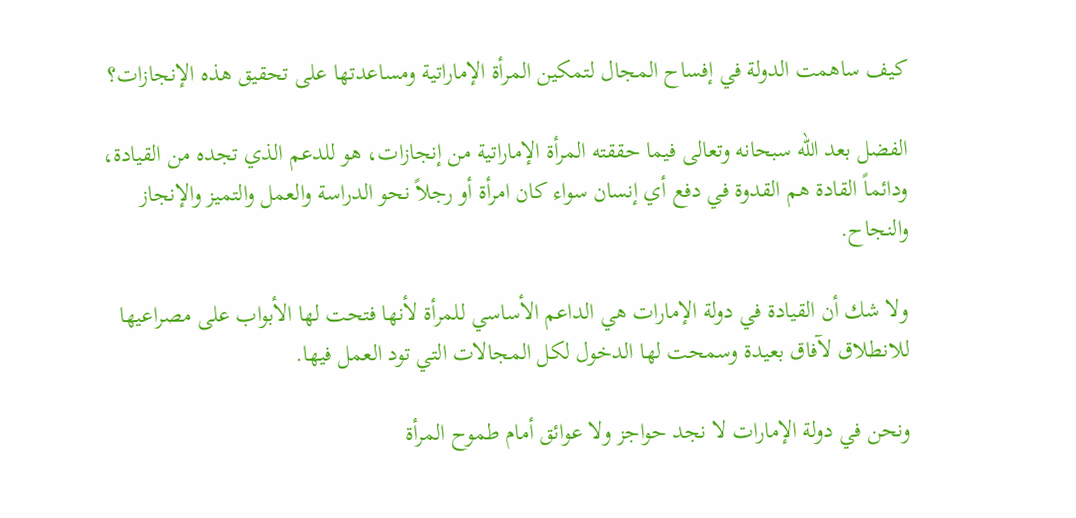كيف ساهمت الدولة في إفساح المجال لتمكين المرأة الإماراتية ومساعدتها على تحقيق هذه الإنجازات؟

الفضل بعد الله سبحانه وتعالى فيما حققته المرأة الإماراتية من إنجازات، هو للدعم الذي تجده من القيادة، ودائماً القادة هم القدوة في دفع أي إنسان سواء كان امرأة أو رجلاً نحو الدراسة والعمل والتميز والإنجاز والنجاح.

ولا شك أن القيادة في دولة الإمارات هي الداعم الأساسي للمرأة لأنها فتحت لها الأبواب على مصراعيها للانطلاق لآفاق بعيدة وسمحت لها الدخول لكل المجالات التي تود العمل فيها.

ونحن في دولة الإمارات لا نجد حواجز ولا عوائق أمام طموح المرأة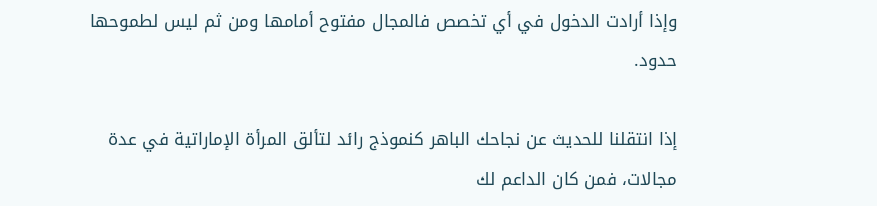وإذا أرادت الدخول في أي تخصص فالمجال مفتوح أمامها ومن ثم ليس لطموحها حدود.

إذا انتقلنا للحديث عن نجاحك الباهر كنموذج رائد لتألق المرأة الإماراتية في عدة مجالات، فمن كان الداعم لك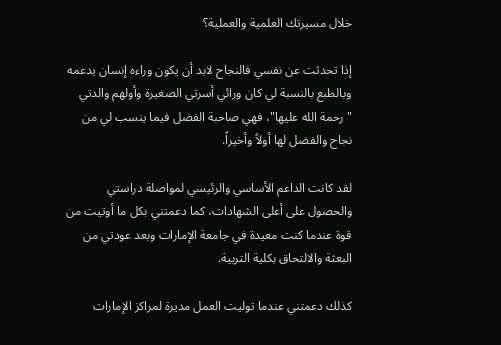خلال مسيرتك العلمية والعملية؟

إذا تحدثت عن نفسي فالنجاح لابد أن يكون وراءه إنسان يدعمه وبالطبع بالنسبة لي كان ورائي أسرتي الصغيرة وأولهم والدتي "رحمة الله عليها"، فهي صاحبة الفضل فيما ينسب لي من نجاح والفضل لها أولاً وأخيراً.

لقد كانت الداعم الأساسي والرئيسي لمواصلة دراستي والحصول على أعلى الشهادات، كما دعمتني بكل ما أوتيت من قوة عندما كنت معيدة في جامعة الإمارات وبعد عودتي من البعثة والالتحاق بكلية التربية.

كذلك دعمتني عندما توليت العمل مديرة لمراكز الإمارات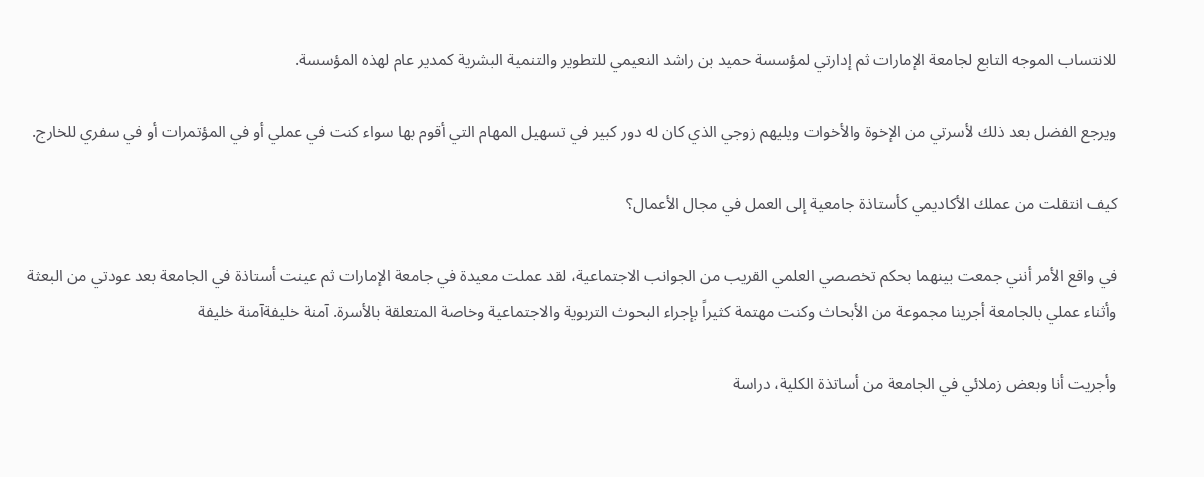للانتساب الموجه التابع لجامعة الإمارات ثم إدارتي لمؤسسة حميد بن راشد النعيمي للتطوير والتنمية البشرية كمدير عام لهذه المؤسسة.

ويرجع الفضل بعد ذلك لأسرتي من الإخوة والأخوات ويليهم زوجي الذي كان له دور كبير في تسهيل المهام التي أقوم بها سواء كنت في عملي أو في المؤتمرات أو في سفري للخارج.

كيف انتقلت من عملك الأكاديمي كأستاذة جامعية إلى العمل في مجال الأعمال؟

في واقع الأمر أنني جمعت بينهما بحكم تخصصي العلمي القريب من الجوانب الاجتماعية، لقد عملت معيدة في جامعة الإمارات ثم عينت أستاذة في الجامعة بعد عودتي من البعثة وأثناء عملي بالجامعة أجرينا مجموعة من الأبحاث وكنت مهتمة كثيراً بإجراء البحوث التربوية والاجتماعية وخاصة المتعلقة بالأسرة. آمنة خليفةآمنة خليفة

وأجريت أنا وبعض زملائي في الجامعة من أساتذة الكلية، دراسة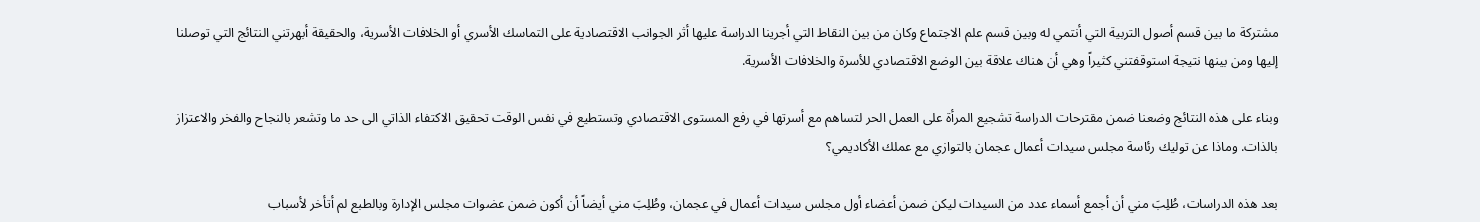مشتركة ما بين قسم أصول التربية التي أنتمي له وبين قسم علم الاجتماع وكان من بين النقاط التي أجرينا الدراسة عليها أثر الجوانب الاقتصادية على التماسك الأسري أو الخلافات الأسرية، والحقيقة أبهرتني النتائج التي توصلنا إليها ومن بينها نتيجة استوقفتني كثيراً وهي أن هناك علاقة بين الوضع الاقتصادي للأسرة والخلافات الأسرية.

وبناء على هذه النتائج وضعنا ضمن مقترحات الدراسة تشجيع المرأة على العمل الحر لتساهم مع أسرتها في رفع المستوى الاقتصادي وتستطيع في نفس الوقت تحقيق الاكتفاء الذاتي الى حد ما وتشعر بالنجاح والفخر والاعتزاز بالذات. وماذا عن توليك رئاسة مجلس سيدات أعمال عجمان بالتوازي مع عملك الأكاديمي؟

بعد هذه الدراسات، طُلِبَ مني أن أجمع أسماء عدد من السيدات ليكن ضمن أعضاء أول مجلس سيدات أعمال في عجمان، وطُلِبَ مني أيضاً أن أكون ضمن عضوات مجلس الإدارة وبالطبع لم أتأخر لأسباب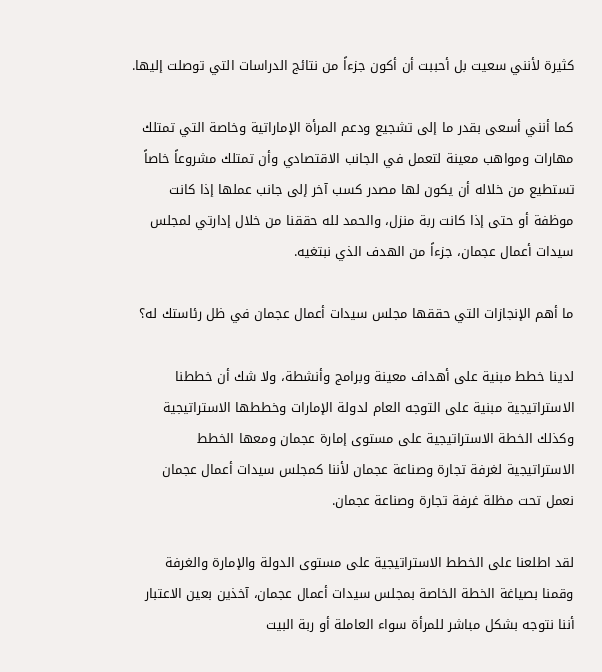كثيرة لأنني سعيت بل أحببت أن أكون جزءاً من نتائج الدراسات التي توصلت إليها.

كما أنني أسعى بقدر ما إلى تشجيع ودعم المرأة الإماراتية وخاصة التي تمتلك مهارات ومواهب معينة لتعمل في الجانب الاقتصادي وأن تمتلك مشروعاً خاصاً تستطيع من خلاله أن يكون لها مصدر كسب آخر إلى جانب عملها إذا كانت موظفة أو حتى إذا كانت ربة منزل، والحمد لله حققنا من خلال إدارتي لمجلس سيدات أعمال عجمان، جزءاً من الهدف الذي نبتغيه.

ما أهم الإنجازات التي حققها مجلس سيدات أعمال عجمان في ظل رئاستك له؟

لدينا خطط مبنية على أهداف معينة وبرامج وأنشطة، ولا شك أن خططنا الاستراتيجية مبنية على التوجه العام لدولة الإمارات وخططها الاستراتيجية وكذلك الخطة الاستراتيجية على مستوى إمارة عجمان ومعها الخطط الاستراتيجية لغرفة تجارة وصناعة عجمان لأننا كمجلس سيدات أعمال عجمان نعمل تحت مظلة غرفة تجارة وصناعة عجمان.

لقد اطلعنا على الخطط الاستراتيجية على مستوى الدولة والإمارة والغرفة وقمنا بصياغة الخطة الخاصة بمجلس سيدات أعمال عجمان، آخذين بعين الاعتبار أننا نتوجه بشكل مباشر للمرأة سواء العاملة أو ربة البيت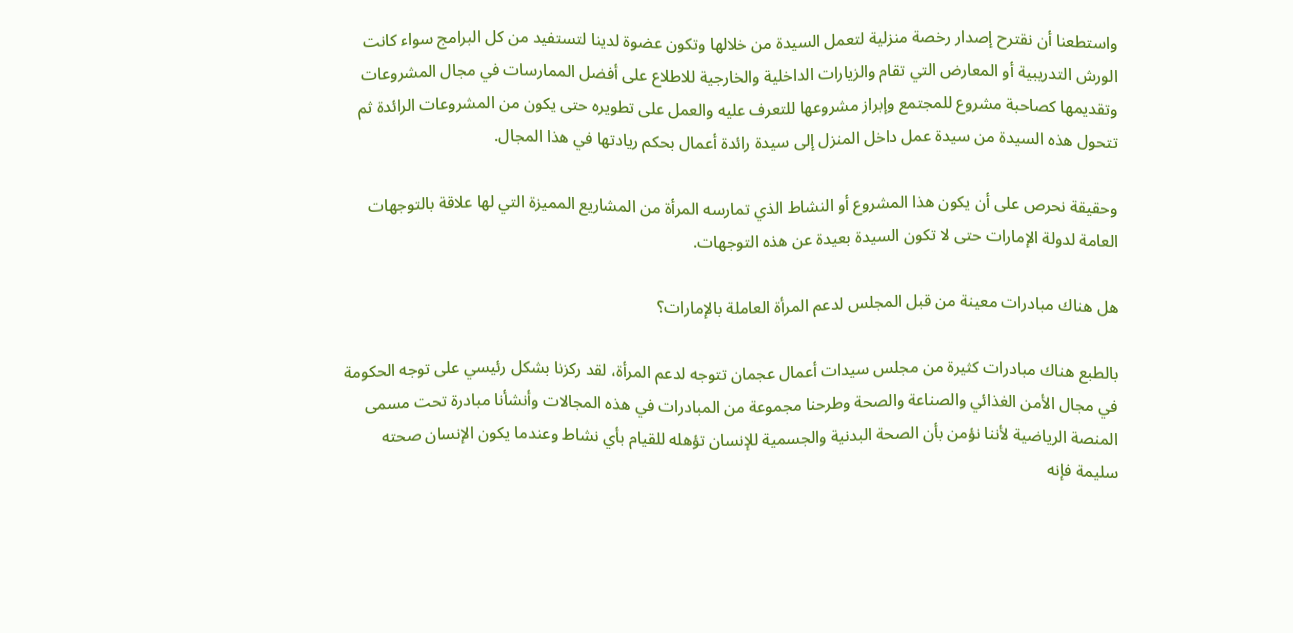واستطعنا أن نقترح إصدار رخصة منزلية لتعمل السيدة من خلالها وتكون عضوة لدينا لتستفيد من كل البرامج سواء كانت الورش التدريبية أو المعارض التي تقام والزيارات الداخلية والخارجية للاطلاع على أفضل الممارسات في مجال المشروعات وتقديمها كصاحبة مشروع للمجتمع وإبراز مشروعها للتعرف عليه والعمل على تطويره حتى يكون من المشروعات الرائدة ثم تتحول هذه السيدة من سيدة عمل داخل المنزل إلى سيدة رائدة أعمال بحكم ريادتها في هذا المجال.

وحقيقة نحرص على أن يكون هذا المشروع أو النشاط الذي تمارسه المرأة من المشاريع المميزة التي لها علاقة بالتوجهات العامة لدولة الإمارات حتى لا تكون السيدة بعيدة عن هذه التوجهات.

هل هناك مبادرات معينة من قبل المجلس لدعم المرأة العاملة بالإمارات؟

بالطبع هناك مبادرات كثيرة من مجلس سيدات أعمال عجمان تتوجه لدعم المرأة، لقد ركزنا بشكل رئيسي على توجه الحكومة في مجال الأمن الغذائي والصناعة والصحة وطرحنا مجموعة من المبادرات في هذه المجالات وأنشأنا مبادرة تحت مسمى المنصة الرياضية لأننا نؤمن بأن الصحة البدنية والجسمية للإنسان تؤهله للقيام بأي نشاط وعندما يكون الإنسان صحته سليمة فإنه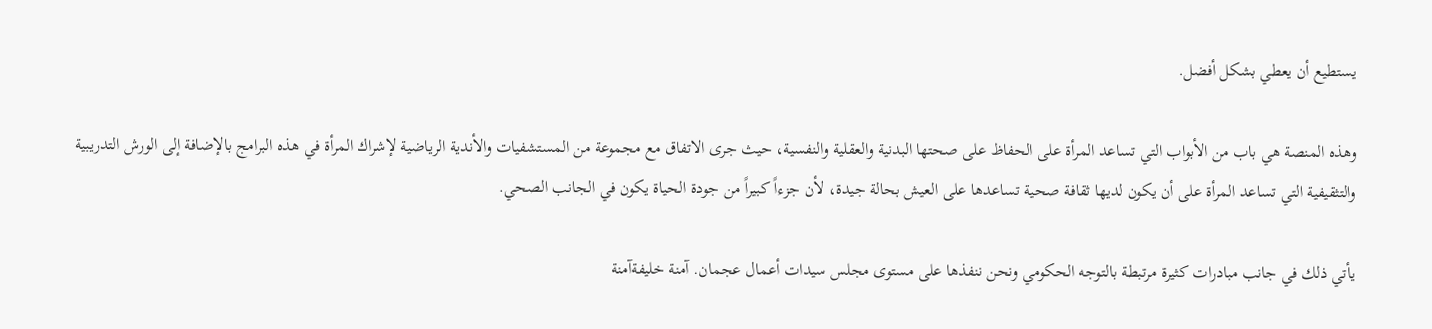يستطيع أن يعطي بشكل أفضل.

وهذه المنصة هي باب من الأبواب التي تساعد المرأة على الحفاظ على صحتها البدنية والعقلية والنفسية، حيث جرى الاتفاق مع مجموعة من المستشفيات والأندية الرياضية لإشراك المرأة في هذه البرامج بالإضافة إلى الورش التدريبية والتثقيفية التي تساعد المرأة على أن يكون لديها ثقافة صحية تساعدها على العيش بحالة جيدة، لأن جزءاً كبيراً من جودة الحياة يكون في الجانب الصحي.

يأتي ذلك في جانب مبادرات كثيرة مرتبطة بالتوجه الحكومي ونحن ننفذها على مستوى مجلس سيدات أعمال عجمان. آمنة خليفةآمنة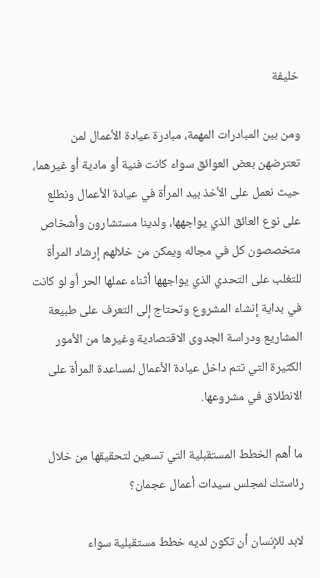خليفة

ومن بين المبادرات المهمة، مبادرة عيادة الأعمال لمن تعترضهن بعض العوائق سواء كانت فنية أو مادية أو غيرهما، حيث نعمل على الأخذ بيد المرأة في عيادة الأعمال ونطلع على نوع العائق الذي يواجهها، ولدينا مستشارون وأشخاص متخصصون كل في مجاله ويمكن من خلالهم إرشاد المرأة للتغلب على التحدي الذي يواجهها أثناء عملها الحر أو لو كانت في بداية إنشاء المشروع وتحتاج إلى التعرف على طبيعة المشاريع ودراسة الجدوى الاقتصادية وغيرها من الأمور الكثيرة التي تتم داخل عيادة الأعمال لمساعدة المرأة على الانطلاق في مشروعها.

ما أهم الخطط المستقبلية التي تسعين لتحقيقها من خلال رئاستك لمجلس سيدات أعمال عجمان؟

لابد للإنسان أن تكون لديه خطط مستقبلية سواء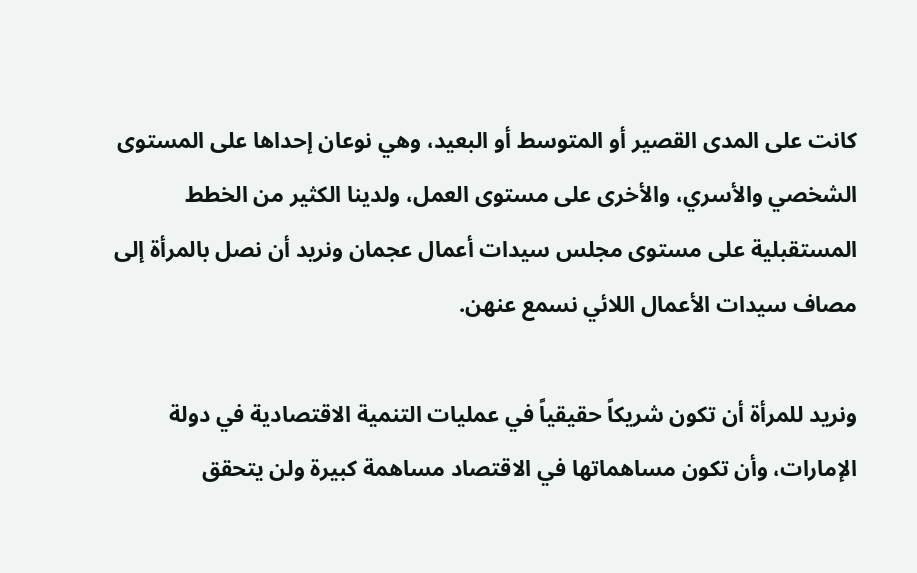كانت على المدى القصير أو المتوسط أو البعيد، وهي نوعان إحداها على المستوى الشخصي والأسري، والأخرى على مستوى العمل، ولدينا الكثير من الخطط المستقبلية على مستوى مجلس سيدات أعمال عجمان ونريد أن نصل بالمرأة إلى مصاف سيدات الأعمال اللائي نسمع عنهن.

ونريد للمرأة أن تكون شريكاً حقيقياً في عمليات التنمية الاقتصادية في دولة الإمارات، وأن تكون مساهماتها في الاقتصاد مساهمة كبيرة ولن يتحقق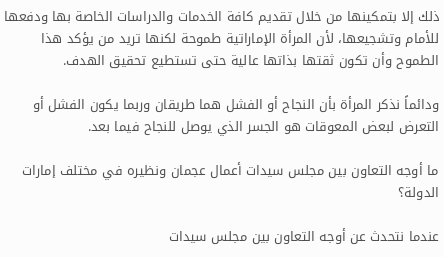ذلك إلا بتمكينها من خلال تقديم كافة الخدمات والدراسات الخاصة بها ودفعها للأمام وتشجيعها، لأن المرأة الإماراتية طموحة لكنها تريد من يؤكد هذا الطموح وأن تكون ثقتها بذاتها عالية حتى تستطيع تحقيق الهدف.

ودائماً نذكر المرأة بأن النجاح أو الفشل هما طريقان وربما يكون الفشل أو التعرض لبعض المعوقات هو الجسر الذي يوصل للنجاح فيما بعد.

ما أوجه التعاون بين مجلس سيدات أعمال عجمان ونظيره في مختلف إمارات الدولة؟

عندما نتحدث عن أوجه التعاون بين مجلس سيدات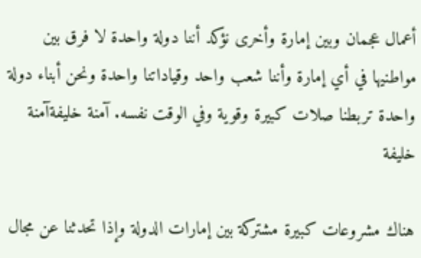أعمال عجمان وبين إمارة وأخرى نؤكد أننا دولة واحدة لا فرق بين مواطنيها في أي إمارة وأننا شعب واحد وقياداتنا واحدة ونحن أبناء دولة واحدة تربطنا صلات كبيرة وقوية وفي الوقت نفسه. آمنة خليفةآمنة خليفة

هناك مشروعات كبيرة مشتركة بين إمارات الدولة وإذا تحدثنا عن مجال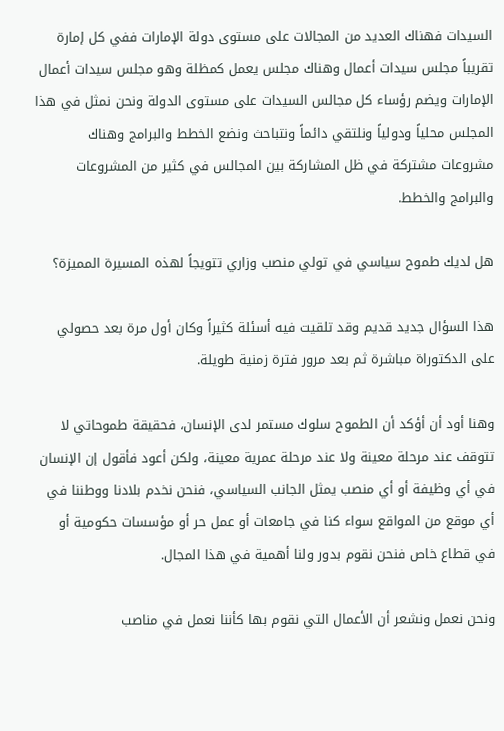السيدات فهناك العديد من المجالات على مستوى دولة الإمارات ففي كل إمارة تقريباً مجلس سيدات أعمال وهناك مجلس يعمل كمظلة وهو مجلس سيدات أعمال الإمارات ويضم رؤساء كل مجالس السيدات على مستوى الدولة ونحن نمثل في هذا المجلس محلياً ودولياً ونلتقي دائماً ونتباحث ونضع الخطط والبرامج وهناك مشروعات مشتركة في ظل المشاركة بين المجالس في كثير من المشروعات والبرامج والخطط.

هل لديك طموح سياسي في تولي منصب وزاري تتويجاً لهذه المسيرة المميزة؟

هذا السؤال جديد قديم وقد تلقيت فيه أسئلة كثيراً وكان أول مرة بعد حصولي على الدكتوراة مباشرة ثم بعد مرور فترة زمنية طويلة.

وهنا أود أن أؤكد أن الطموح سلوك مستمر لدى الإنسان، فحقيقة طموحاتي لا تتوقف عند مرحلة معينة ولا عند مرحلة عمرية معينة، ولكن أعود فأقول إن الإنسان في أي وظيفة أو أي منصب يمثل الجانب السياسي، فنحن نخدم بلادنا ووطننا في أي موقع من المواقع سواء كنا في جامعات أو عمل حر أو مؤسسات حكومية أو في قطاع خاص فنحن نقوم بدور ولنا أهمية في هذا المجال.

ونحن نعمل ونشعر أن الأعمال التي نقوم بها كأننا نعمل في مناصب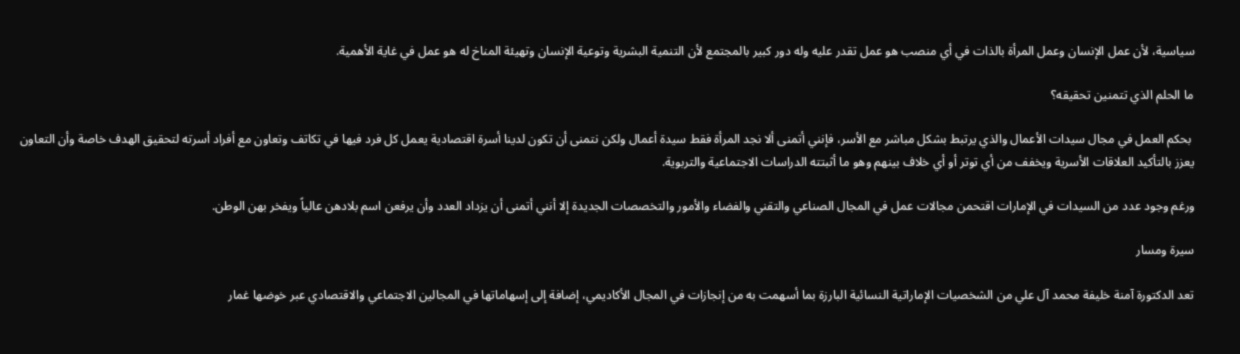سياسية، لأن عمل الإنسان وعمل المرأة بالذات في أي منصب هو عمل تقدر عليه وله دور كبير بالمجتمع لأن التنمية البشرية وتوعية الإنسان وتهيئة المناخ له هو عمل في غاية الأهمية.

ما الحلم الذي تتمنين تحقيقه؟

 بحكم العمل في مجال سيدات الأعمال والذي يرتبط بشكل مباشر مع الأسر، فإنني أتمنى ألا نجد المرأة فقط سيدة أعمال ولكن نتمنى أن تكون لدينا أسرة اقتصادية يعمل كل فرد فيها في تكاتف وتعاون مع أفراد أسرته لتحقيق الهدف خاصة وأن التعاون يعزز بالتأكيد العلاقات الأسرية ويخفف من أي توتر أو أي خلاف بينهم وهو ما أثبتته الدراسات الاجتماعية والتربوية.

ورغم وجود عدد من السيدات في الإمارات اقتحمن مجالات عمل في المجال الصناعي والتقني والفضاء والأمور والتخصصات الجديدة إلا أنني أتمنى أن يزداد العدد وأن يرفعن اسم بلادهن عالياً ويفخر بهن الوطن.

سيرة ومسار

تعد الدكتورة آمنة خليفة محمد آل علي من الشخصيات الإماراتية النسائية البارزة بما أسهمت به من إنجازات في المجال الأكاديمي، إضافة إلى إسهاماتها في المجالين الاجتماعي والاقتصادي عبر خوضها غمار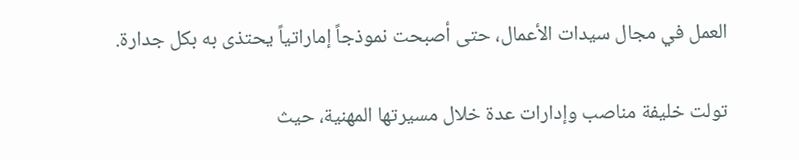العمل في مجال سيدات الأعمال، حتى أصبحت نموذجاً إماراتياً يحتذى به بكل جدارة.

تولت خليفة مناصب وإدارات عدة خلال مسيرتها المهنية، حيث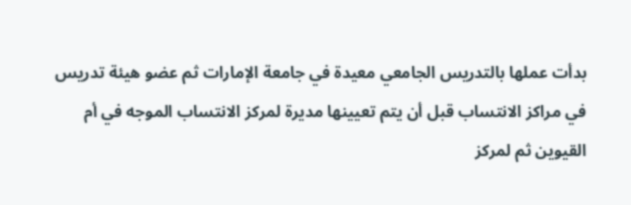بدأت عملها بالتدريس الجامعي معيدة في جامعة الإمارات ثم عضو هيئة تدريس في مراكز الانتساب قبل أن يتم تعيينها مديرة لمركز الانتساب الموجه في أم القيوين ثم لمركز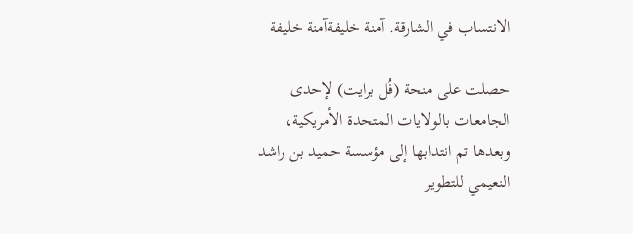الانتساب في الشارقة. آمنة خليفةآمنة خليفة

حصلت على منحة (فُل برايت) لإحدى الجامعات بالولايات المتحدة الأمريكية، وبعدها تم انتدابها إلى مؤسسة حميد بن راشد النعيمي للتطوير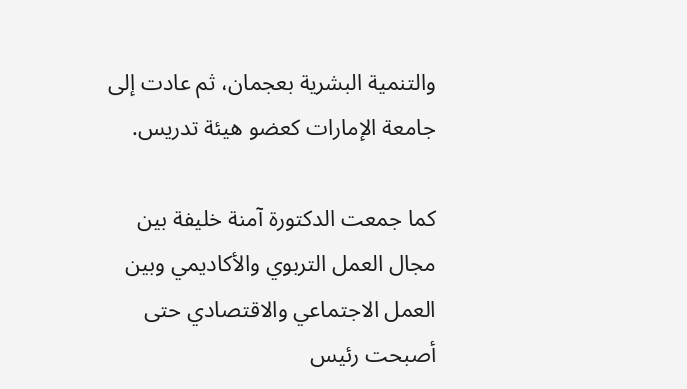والتنمية البشرية بعجمان، ثم عادت إلى جامعة الإمارات كعضو هيئة تدريس.

كما جمعت الدكتورة آمنة خليفة بين مجال العمل التربوي والأكاديمي وبين العمل الاجتماعي والاقتصادي حتى أصبحت رئيس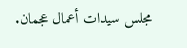مجلس سيدات أعمال عجمان.